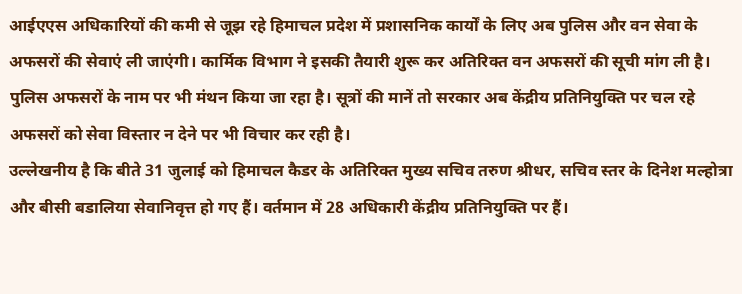आईएएस अधिकारियों की कमी से जूझ रहे हिमाचल प्रदेश में प्रशासनिक कार्यों के लिए अब पुलिस और वन सेवा के अफसरों की सेवाएं ली जाएंगी। कार्मिक विभाग ने इसकी तैयारी शुरू कर अतिरिक्त वन अफसरों की सूची मांग ली है। पुलिस अफसरों के नाम पर भी मंथन किया जा रहा है। सूत्रों की मानें तो सरकार अब केंद्रीय प्रतिनियुक्ति पर चल रहे अफसरों को सेवा विस्तार न देने पर भी विचार कर रही है।
उल्लेखनीय है कि बीते 31 जुलाई को हिमाचल कैडर के अतिरिक्त मुख्य सचिव तरुण श्रीधर, सचिव स्तर के दिनेश मल्होत्रा और बीसी बडालिया सेवानिवृत्त हो गए हैं। वर्तमान में 28 अधिकारी केंद्रीय प्रतिनियुक्ति पर हैं।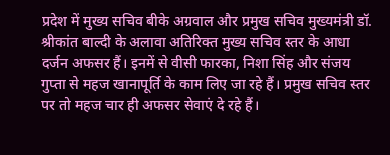प्रदेश में मुख्य सचिव बीके अग्रवाल और प्रमुख सचिव मुख्यमंत्री डॉ. श्रीकांत बाल्दी के अलावा अतिरिक्त मुख्य सचिव स्तर के आधा दर्जन अफसर हैं। इनमें से वीसी फारका, निशा सिंह और संजय गुप्ता से महज खानापूर्ति के काम लिए जा रहे हैं। प्रमुख सचिव स्तर पर तो महज चार ही अफसर सेवाएं दे रहे हैं।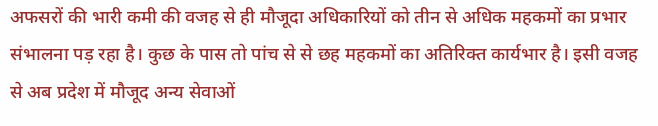अफसरों की भारी कमी की वजह से ही मौजूदा अधिकारियों को तीन से अधिक महकमों का प्रभार संभालना पड़ रहा है। कुछ के पास तो पांच से से छह महकमों का अतिरिक्त कार्यभार है। इसी वजह से अब प्रदेश में मौजूद अन्य सेवाओं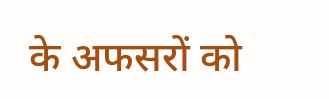के अफसरों को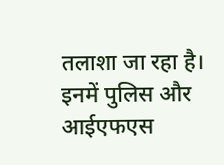तलाशा जा रहा है। इनमें पुलिस और आईएफएस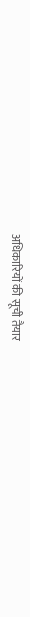अधिकारियों की सूची तैयार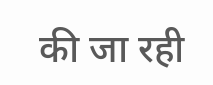की जा रही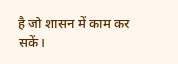है जो शासन में काम कर सकें।